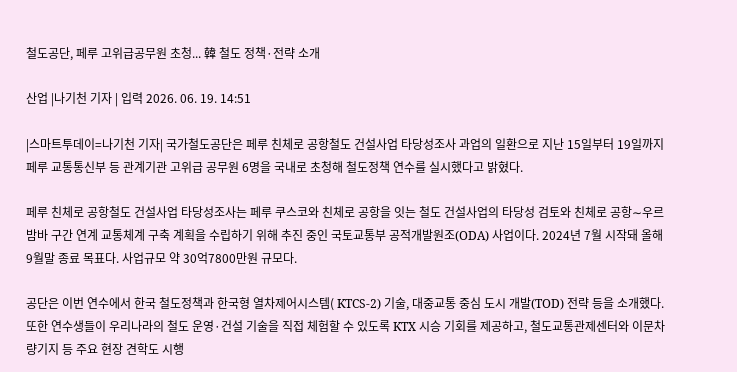철도공단, 페루 고위급공무원 초청... 韓 철도 정책·전략 소개

산업 |나기천 기자 | 입력 2026. 06. 19. 14:51

|스마트투데이=나기천 기자| 국가철도공단은 페루 친체로 공항철도 건설사업 타당성조사 과업의 일환으로 지난 15일부터 19일까지 페루 교통통신부 등 관계기관 고위급 공무원 6명을 국내로 초청해 철도정책 연수를 실시했다고 밝혔다.

페루 친체로 공항철도 건설사업 타당성조사는 페루 쿠스코와 친체로 공항을 잇는 철도 건설사업의 타당성 검토와 친체로 공항∼우르밤바 구간 연계 교통체계 구축 계획을 수립하기 위해 추진 중인 국토교통부 공적개발원조(ODA) 사업이다. 2024년 7월 시작돼 올해 9월말 종료 목표다. 사업규모 약 30억7800만원 규모다.

공단은 이번 연수에서 한국 철도정책과 한국형 열차제어시스템( KTCS-2) 기술, 대중교통 중심 도시 개발(TOD) 전략 등을 소개했다. 또한 연수생들이 우리나라의 철도 운영·건설 기술을 직접 체험할 수 있도록 KTX 시승 기회를 제공하고, 철도교통관제센터와 이문차량기지 등 주요 현장 견학도 시행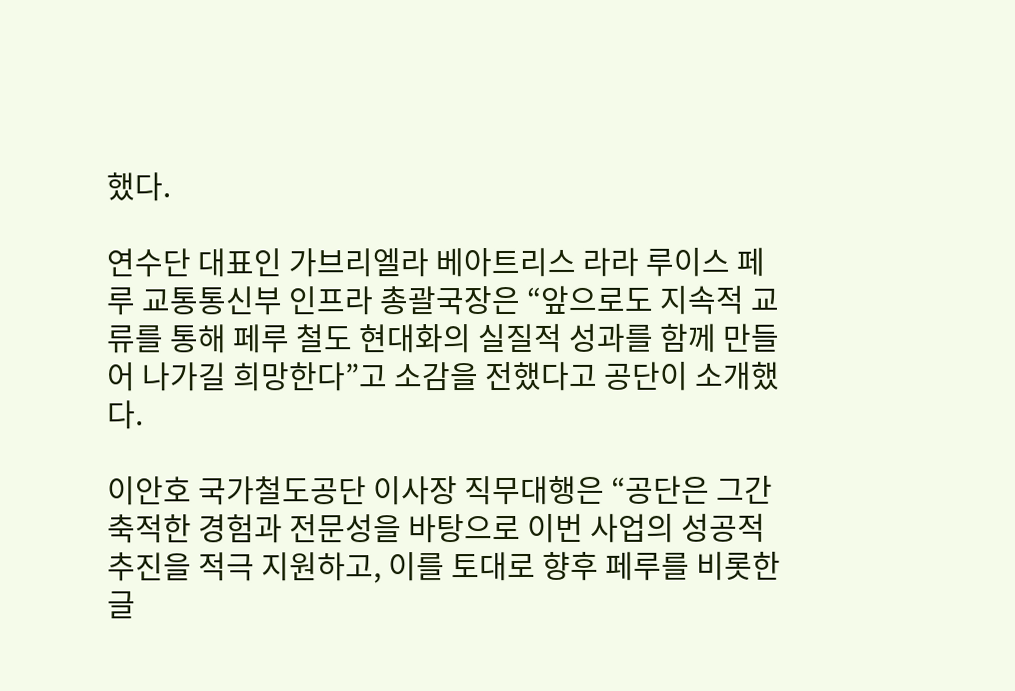했다.

연수단 대표인 가브리엘라 베아트리스 라라 루이스 페루 교통통신부 인프라 총괄국장은 “앞으로도 지속적 교류를 통해 페루 철도 현대화의 실질적 성과를 함께 만들어 나가길 희망한다”고 소감을 전했다고 공단이 소개했다.

이안호 국가철도공단 이사장 직무대행은 “공단은 그간 축적한 경험과 전문성을 바탕으로 이번 사업의 성공적 추진을 적극 지원하고, 이를 토대로 향후 페루를 비롯한 글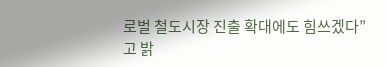로벌 철도시장 진출 확대에도 힘쓰겠다”고 밝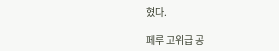혔다.

페루 고위급 공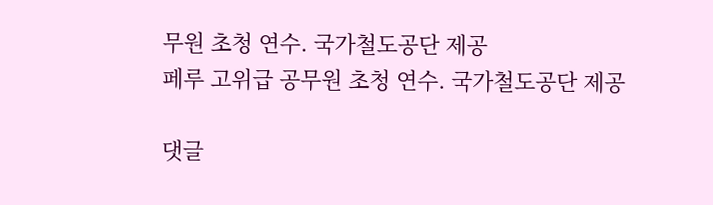무원 초청 연수. 국가철도공단 제공
페루 고위급 공무원 초청 연수. 국가철도공단 제공

댓글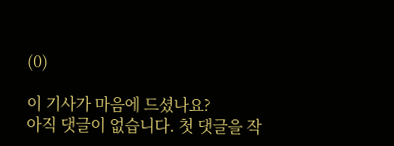(0)

이 기사가 마음에 드셨나요?
아직 댓글이 없습니다. 첫 댓글을 작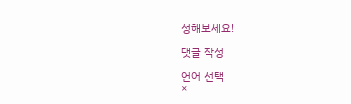성해보세요!

댓글 작성

언어 선택
×